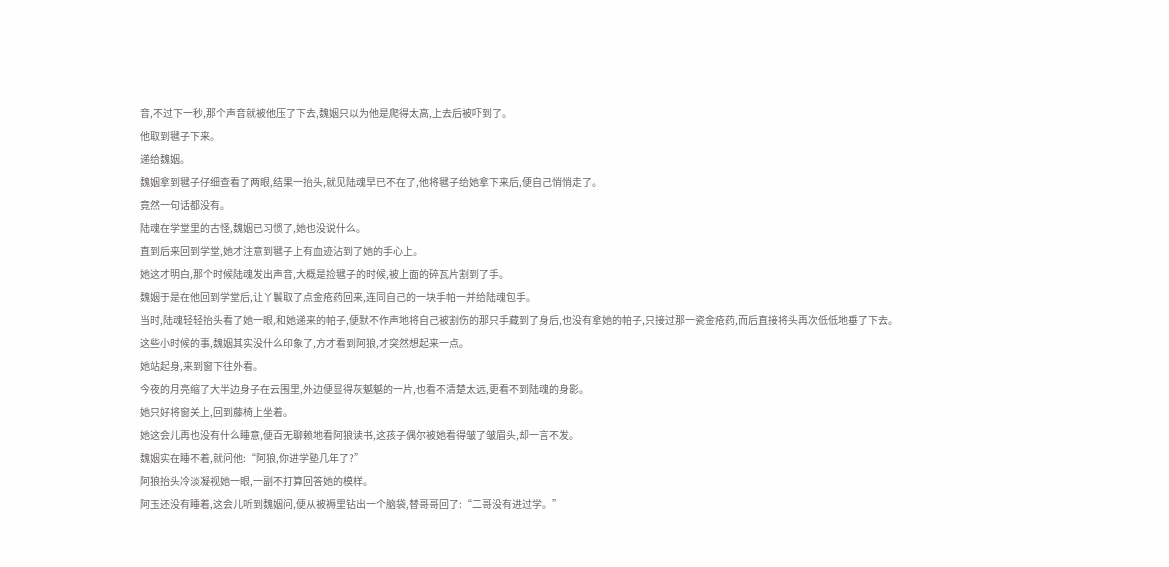音,不过下一秒,那个声音就被他压了下去,魏姻只以为他是爬得太高,上去后被吓到了。
他取到毽子下来。
递给魏姻。
魏姻拿到毽子仔细查看了两眼,结果一抬头,就见陆魂早已不在了,他将毽子给她拿下来后,便自己悄悄走了。
竟然一句话都没有。
陆魂在学堂里的古怪,魏姻已习惯了,她也没说什么。
直到后来回到学堂,她才注意到毽子上有血迹沾到了她的手心上。
她这才明白,那个时候陆魂发出声音,大概是捡毽子的时候,被上面的碎瓦片割到了手。
魏姻于是在他回到学堂后,让丫鬟取了点金疮药回来,连同自己的一块手帕一并给陆魂包手。
当时,陆魂轻轻抬头看了她一眼,和她递来的帕子,便默不作声地将自己被割伤的那只手藏到了身后,也没有拿她的帕子,只接过那一瓷金疮药,而后直接将头再次低低地垂了下去。
这些小时候的事,魏姻其实没什么印象了,方才看到阿狼,才突然想起来一点。
她站起身,来到窗下往外看。
今夜的月亮缩了大半边身子在云围里,外边便显得灰魆魆的一片,也看不清楚太远,更看不到陆魂的身影。
她只好将窗关上,回到藤椅上坐着。
她这会儿再也没有什么睡意,便百无聊赖地看阿狼读书,这孩子偶尔被她看得皱了皱眉头,却一言不发。
魏姻实在睡不着,就问他:“阿狼,你进学塾几年了?”
阿狼抬头冷淡凝视她一眼,一副不打算回答她的模样。
阿玉还没有睡着,这会儿听到魏姻问,便从被褥里钻出一个脑袋,替哥哥回了:“二哥没有进过学。”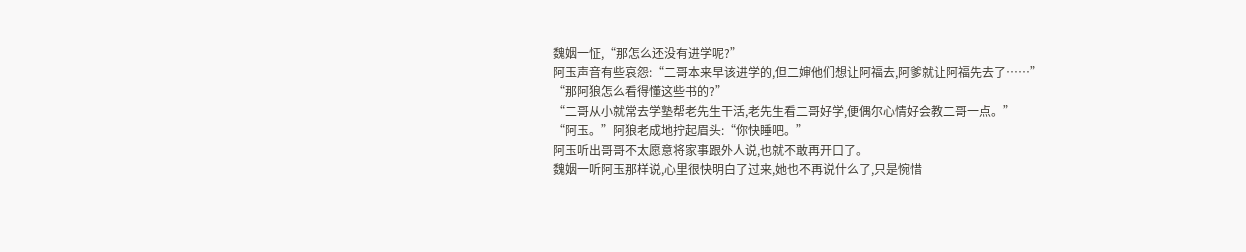魏姻一怔,“那怎么还没有进学呢?”
阿玉声音有些哀怨:“二哥本来早该进学的,但二婶他们想让阿福去,阿爹就让阿福先去了……”
“那阿狼怎么看得懂这些书的?”
“二哥从小就常去学塾帮老先生干活,老先生看二哥好学,便偶尔心情好会教二哥一点。”
“阿玉。”阿狼老成地拧起眉头:“你快睡吧。”
阿玉听出哥哥不太愿意将家事跟外人说,也就不敢再开口了。
魏姻一听阿玉那样说,心里很快明白了过来,她也不再说什么了,只是惋惜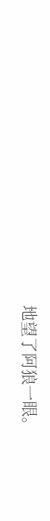地望了阿狼一眼。